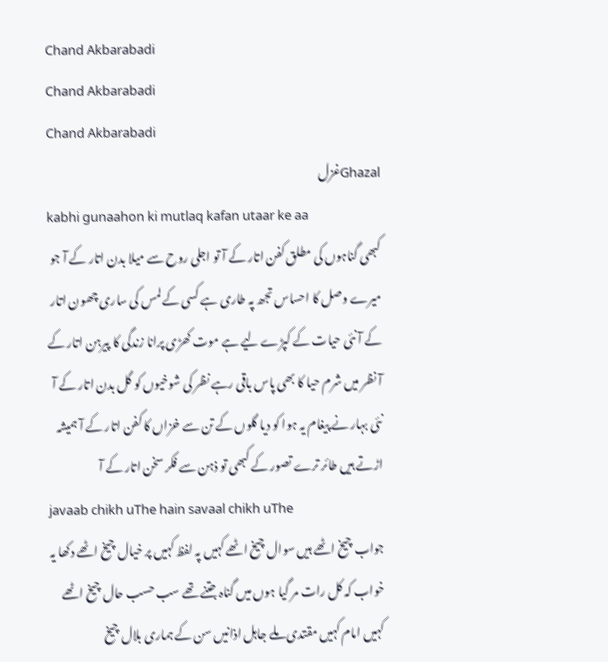Chand Akbarabadi
Chand Akbarabadi
Chand Akbarabadi
Ghazalغزل
kabhi gunaahon ki mutlaq kafan utaar ke aa
کبھی گناہوں کی مطلق کفن اتار کے آ تو اجلی روح سے میلا بدن اتار کے آ جو میرے وصل کا احساس تجھ پہ طاری ہے کسی کے لمس کی ساری چھون اتار کے آ نئی حیات کے کپڑے لیے ہے موت کھڑی پرانا زندگی کا پیرہن اتار کے آ نظر میں شرم حیا کا بھی پاس باقی رہے نظر کی شوخیوں کو گل بدن اتار کے آ نئی بہار نے پیغام یہ ہوا کو دیا گلوں کے تن سے خزاں کا کفن اتار کے آ ہمیشہ اڑتے ہیں طائر ترے تصور کے کبھی تو ذہن سے فکر سخن اتار کے آ
javaab chikh uThe hain savaal chikh uThe
جواب چیخ اٹھے ہیں سوال چیخ اٹھے کہیں پہ لفظ کہیں پر خیال چیخ اٹھے دکھا یہ خواب کہ کل رات مر گیا ہوں میں گناہ جتنے تھے سب حسب حال چیخ اٹھے کہیں امام کہیں مقتدی ملے جاہل اذانیں سن کے ہماری بلال چیخ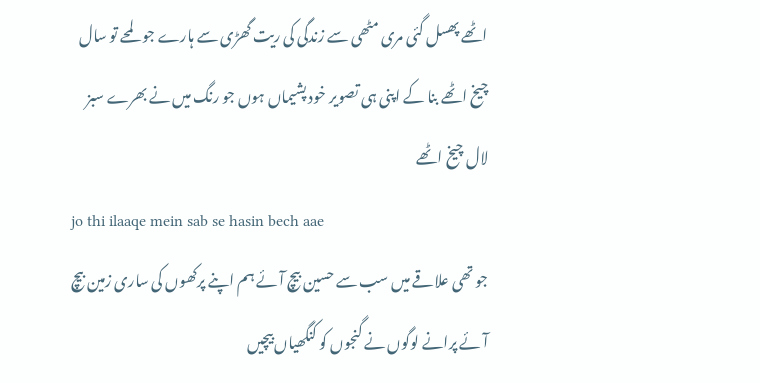اٹھے پھسل گئی مری مٹھی سے زندگی کی ریت گھڑی سے ہارے جو لمحے تو سال چیخ اٹھے بنا کے اپنی ہی تصویر خود پشیماں ہوں جو رنگ میں نے بھرے سبز لال چیخ اٹھے
jo thi ilaaqe mein sab se hasin bech aae
جو تھی علاقے میں سب سے حسین بیچ آئے ہم اپنے پرکھوں کی ساری زمین بیچ آئے پرانے لوگوں نے گنجوں کو کنگھیاں بیچیں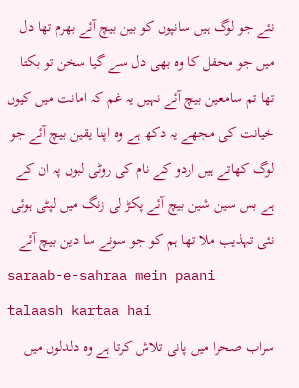نئے جو لوگ ہیں سانپوں کو بین بیچ آئے بھرم تھا دل میں جو محفل کا وہ بھی دل سے گیا سخن تو بکتا تھا تم سامعین بیچ آئے نہیں یہ غم کہ امانت میں کیوں خیانت کی مجھے یہ دکھ ہے وہ اپنا یقین بیچ آئے جو لوگ کھاتے ہیں اردو کے نام کی روٹی لبوں پہ ان کے ہے بس سین شین بیچ آئے پکڑ لی زنگ میں لپٹی ہوئی نئی تہذیب ملا تھا ہم کو جو سونے سا دین بیچ آئے
saraab-e-sahraa mein paani talaash kartaa hai
سراب صحرا میں پانی تلاش کرتا ہے وہ دلدلوں میں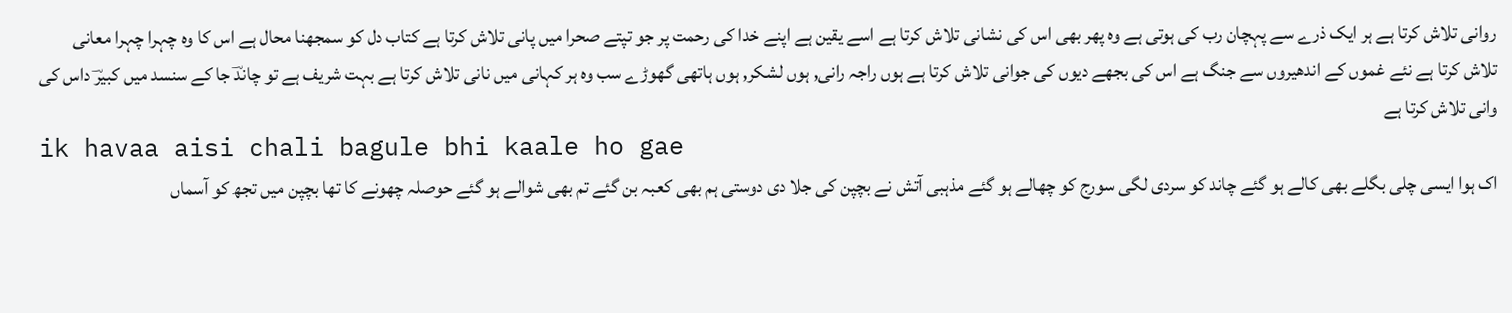روانی تلاش کرتا ہے ہر ایک ذرے سے پہچان رب کی ہوتی ہے وہ پھر بھی اس کی نشانی تلاش کرتا ہے اسے یقین ہے اپنے خدا کی رحمت پر جو تپتے صحرا میں پانی تلاش کرتا ہے کتاب دل کو سمجھنا محال ہے اس کا وہ چہرا چہرا معانی تلاش کرتا ہے نئے غموں کے اندھیروں سے جنگ ہے اس کی بجھے دیوں کی جوانی تلاش کرتا ہے ہوں راجہ رانی, ہوں لشکر, ہوں ہاتھی گھوڑے سب وہ ہر کہانی میں نانی تلاش کرتا ہے بہت شریف ہے تو چاندؔ جا کے سنسد میں کبیرؔ داس کی وانی تلاش کرتا ہے
ik havaa aisi chali bagule bhi kaale ho gae
اک ہوا ایسی چلی بگلے بھی کالے ہو گئے چاند کو سردی لگی سورج کو چھالے ہو گئے مذہبی آتش نے بچپن کی جلا دی دوستی ہم بھی کعبہ بن گئے تم بھی شوالے ہو گئے حوصلہ چھونے کا تھا بچپن میں تجھ کو آسماں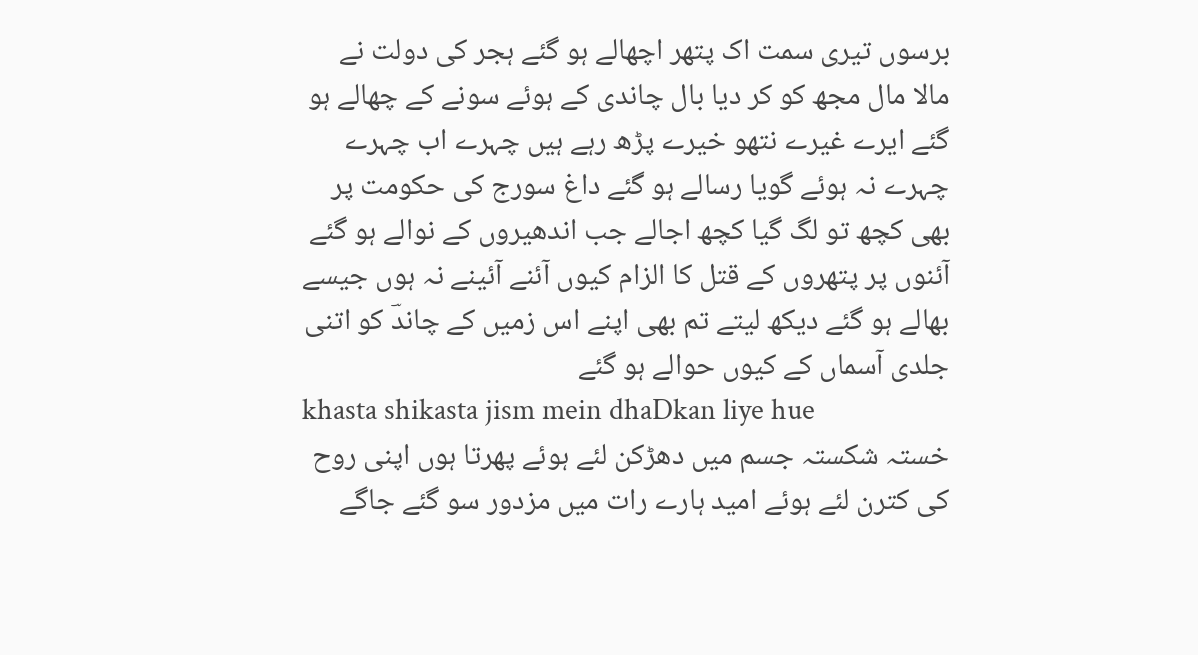برسوں تیری سمت اک پتھر اچھالے ہو گئے ہجر کی دولت نے مالا مال مجھ کو کر دیا بال چاندی کے ہوئے سونے کے چھالے ہو گئے ایرے غیرے نتھو خیرے پڑھ رہے ہیں چہرے اب چہرے چہرے نہ ہوئے گویا رسالے ہو گئے داغ سورج کی حکومت پر بھی کچھ تو لگ گیا کچھ اجالے جب اندھیروں کے نوالے ہو گئے آئنوں پر پتھروں کے قتل کا الزام کیوں آئنے آئینے نہ ہوں جیسے بھالے ہو گئے دیکھ لیتے تم بھی اپنے اس زمیں کے چاندؔ کو اتنی جلدی آسماں کے کیوں حوالے ہو گئے
khasta shikasta jism mein dhaDkan liye hue
خستہ شکستہ جسم میں دھڑکن لئے ہوئے پھرتا ہوں اپنی روح کی کترن لئے ہوئے امید ہارے رات میں مزدور سو گئے جاگے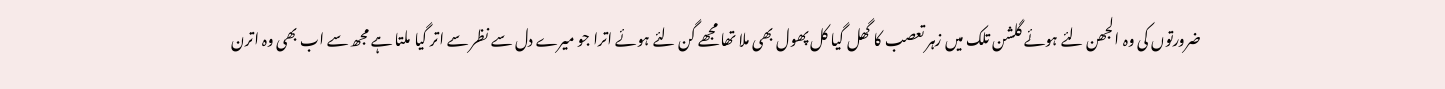ضرورتوں کی وہ الجھن لئے ہوئے گلشن تلک میں زہر تعصب کا گھل گیا کل پھول بھی ملا تھا مجھے گن لئے ہوئے اترا جو میرے دل سے نظر سے اتر گیا ملتا ہے مجھ سے اب بھی وہ اترن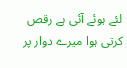لئے ہوئے آئی ہے رقص کرتی ہوا میرے دوار پر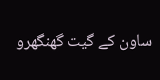ساون کے گیت گھنگھرو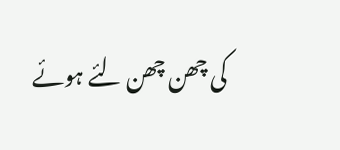کی چھن چھن لئے ہوئے